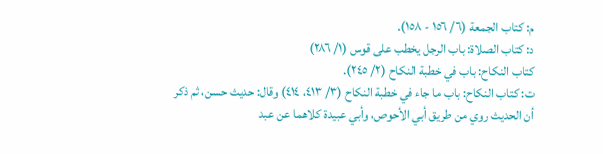م: كتاب الجمعة (٦/ ١٥٦ - ١٥٨).
د: كتاب الصلاة: باب الرجل يخطب على قوس (١/ ٢٨٦)
كتاب النكاح: باب في خطبة النكاح (٢/ ٢٤٥).
ت: كتاب النكاح: باب ما جاء في خطبة النكاح (٣/ ٤١٣، ٤١٤) وقال: حديث حسن، ثم ذكر أن الحديث روي من طريق أبي الأحوص، وأبي عبيدة كلاهما عن عبد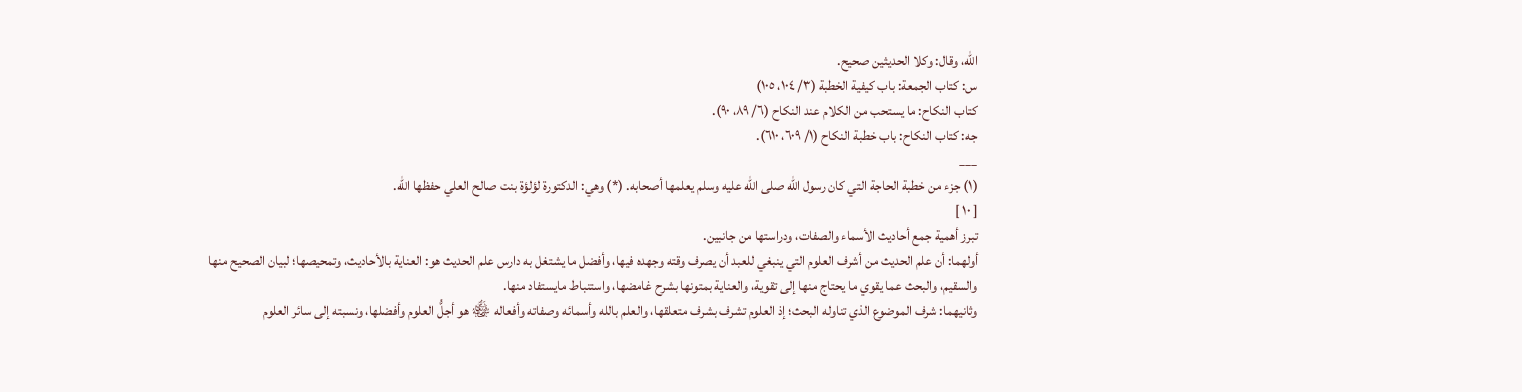الله، وقال: وكلا الحديثين صحيح.
س: كتاب الجمعة: باب كيفية الخطبة (٣/ ١٠٤، ١٠٥)
كتاب النكاح: ما يستحب من الكلام عند النكاح (٦/ ٨٩، ٩٠).
جه: كتاب النكاح: باب خطبة النكاح (١/ ٦٠٩، ٦١٠).
___
(١) جزء من خطبة الحاجة التي كان رسول الله صلى الله عليه وسلم يعلمها أصحابه. (*) وهي: الدكتورة لؤلؤة بنت صالح العلي حفظها الله.
[ ١٠ ]
تبرز أهمية جمع أحاديث الأسماء والصفات، ودراستها من جانبين.
أولهما: أن علم الحديث من أشرف العلوم التي ينبغي للعبد أن يصرف وقته وجهده فيها، وأفضل ما يشتغل به دارس علم الحديث هو: العناية بالأحاديث، وتمحيصها؛ لبيان الصحيح منها والسقيم، والبحث عما يقوي ما يحتاج منها إلى تقوية، والعناية بمتونها بشرح غامضها، واستنباط مايستفاد منها.
وثانيهما: شرف الموضوع الذي تناوله البحث؛ إذ العلوم تشرف بشرف متعلقها، والعلم بالله وأسمائه وصفاته وأفعاله ﷾ هو أجلُّ العلوم وأفضلها، ونسبته إلى سائر العلوم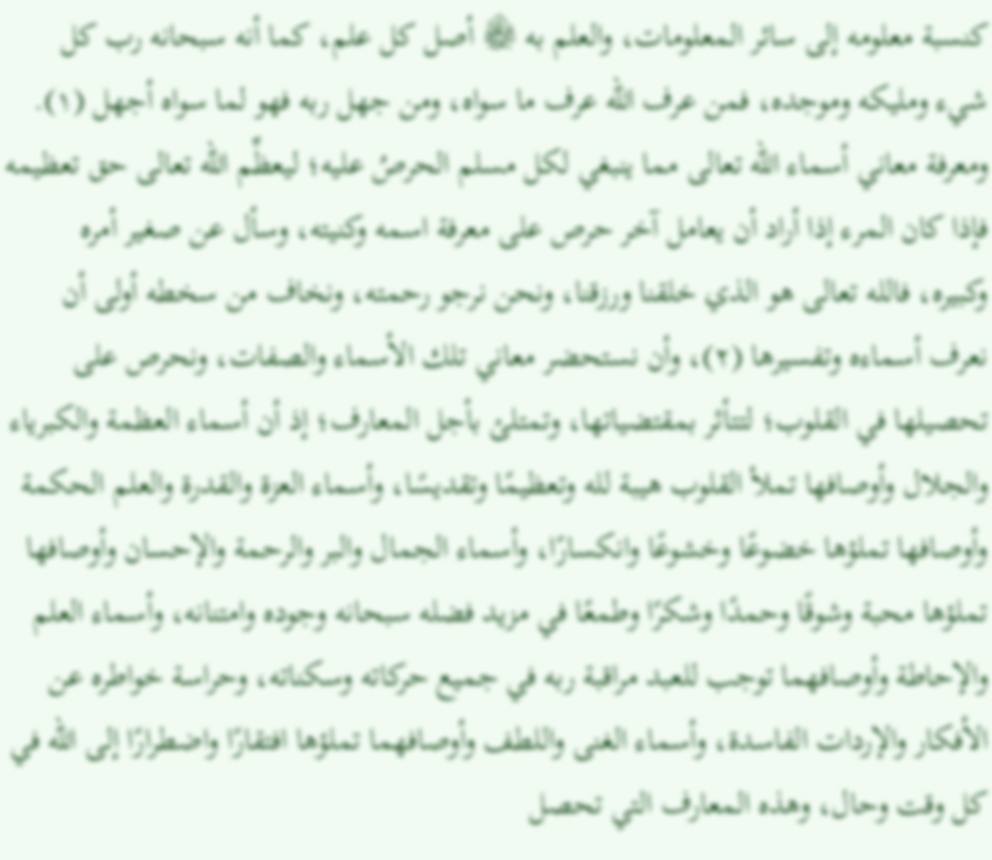كنسبة معلومه إلى سائر المعلومات، والعلم به ﷾ أصل كل علم، كما أنه سبحانه رب كل شيء ومليكه وموجده، فمن عرف الله عرف ما سواه، ومن جهل ربه فهو لما سواه أجهل (١). ومعرفة معاني أسماء الله تعالى مما ينبغي لكل مسلم الحرصُ عليه؛ ليعظِّم الله تعالى حق تعظيمه فإذا كان المرء إذا أراد أن يعامل آخر حرص على معرفة اسمه وكنيته، وسأل عن صغير أمره وكبيره، فالله تعالى هو الذي خلقنا ورزقنا، ونحن نرجو رحمته، ونخاف من سخطه أولى أن نعرف أسماءه وتفسيرها (٢)، وأن نستحضر معاني تلك الأسماء والصفات، ونحرص على تحصيلها في القلوب؛ لتتأثر بمقتضياتها، وتمتلئ بأجل المعارف؛ إذ أن أسماء العظمة والكبرياء والجلال وأوصافها تملأ القلوب هيبة لله وتعظيمًا وتقديسًا، وأسماء العزة والقدرة والعلم الحكمة وأوصافها تملؤها خضوعًا وخشوعًا وانكسارًا، وأسماء الجمال والبر والرحمة والإحسان وأوصافها تملؤها محبة وشوقًا وحمدًا وشكرًا وطمعًا في مزيد فضله سبحانه وجوده وامتنانه، وأسماء العلم والإحاطة وأوصافهما توجب للعبد مراقبة ربه في جميع حركاته وسكناته، وحراسة خواطره عن الأفكار والإردات الفاسدة، وأسماء الغنى واللطف وأوصافهما تملؤها افتقارًا واضطرارًا إلى الله في كل وقت وحال، وهذه المعارف التي تحصل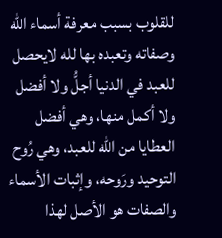للقلوب بسبب معرفة أسماء الله وصفاته وتعبده بها لله لايحصل للعبد في الدنيا أجلُّ ولا أفضل ولا أكمل منها، وهي أفضل العطايا من الله للعبد، وهي رُوح التوحيد ورَوحه، وإثبات الأسماء والصفات هو الأصل لهذا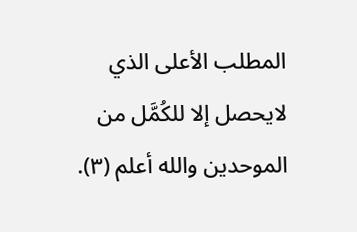المطلب الأعلى الذي لايحصل إلا للكُمَّل من الموحدين والله أعلم (٣).